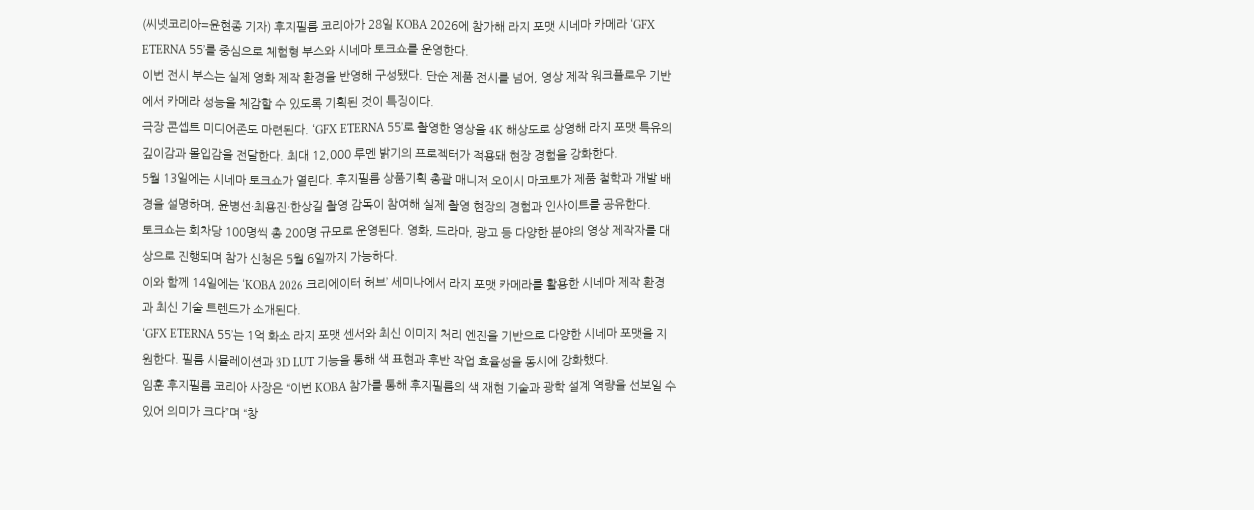(씨넷코리아=윤현종 기자) 후지필름 코리아가 28일 KOBA 2026에 참가해 라지 포맷 시네마 카메라 ‘GFX ETERNA 55’를 중심으로 체험형 부스와 시네마 토크쇼를 운영한다.
이번 전시 부스는 실제 영화 제작 환경을 반영해 구성됐다. 단순 제품 전시를 넘어, 영상 제작 워크플로우 기반에서 카메라 성능을 체감할 수 있도록 기획된 것이 특징이다.
극장 콘셉트 미디어존도 마련된다. ‘GFX ETERNA 55’로 촬영한 영상을 4K 해상도로 상영해 라지 포맷 특유의 깊이감과 몰입감을 전달한다. 최대 12,000 루멘 밝기의 프로젝터가 적용돼 현장 경험을 강화한다.
5월 13일에는 시네마 토크쇼가 열린다. 후지필름 상품기획 총괄 매니저 오이시 마코토가 제품 철학과 개발 배경을 설명하며, 윤병선·최용진·한상길 촬영 감독이 참여해 실제 촬영 현장의 경험과 인사이트를 공유한다.
토크쇼는 회차당 100명씩 총 200명 규모로 운영된다. 영화, 드라마, 광고 등 다양한 분야의 영상 제작자를 대상으로 진행되며 참가 신청은 5월 6일까지 가능하다.
이와 함께 14일에는 ‘KOBA 2026 크리에이터 허브’ 세미나에서 라지 포맷 카메라를 활용한 시네마 제작 환경과 최신 기술 트렌드가 소개된다.
‘GFX ETERNA 55’는 1억 화소 라지 포맷 센서와 최신 이미지 처리 엔진을 기반으로 다양한 시네마 포맷을 지원한다. 필름 시뮬레이션과 3D LUT 기능을 통해 색 표현과 후반 작업 효율성을 동시에 강화했다.
임훈 후지필름 코리아 사장은 “이번 KOBA 참가를 통해 후지필름의 색 재현 기술과 광학 설계 역량을 선보일 수 있어 의미가 크다”며 “창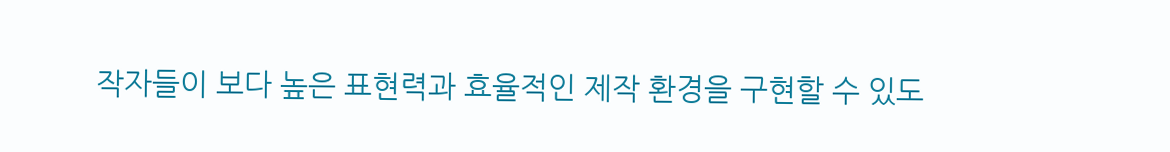작자들이 보다 높은 표현력과 효율적인 제작 환경을 구현할 수 있도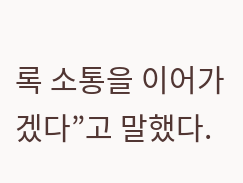록 소통을 이어가겠다”고 말했다.